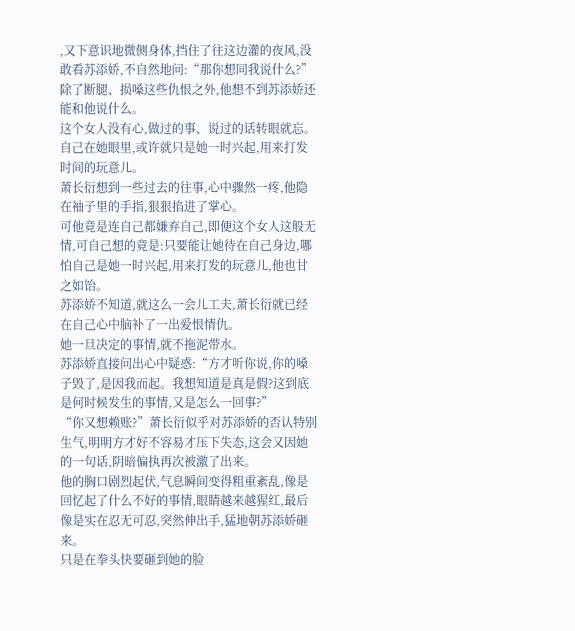,又下意识地微侧身体,挡住了往这边灌的夜风,没敢看苏添娇,不自然地问:“那你想同我说什么?”
除了断腿、损嗓这些仇恨之外,他想不到苏添娇还能和他说什么。
这个女人没有心,做过的事、说过的话转眼就忘。
自己在她眼里,或许就只是她一时兴起,用来打发时间的玩意儿。
萧长衍想到一些过去的往事,心中骤然一疼,他隐在袖子里的手指,狠狠掐进了掌心。
可他竟是连自己都嫌弃自己,即便这个女人这般无情,可自己想的竟是:只要能让她待在自己身边,哪怕自己是她一时兴起,用来打发的玩意儿,他也甘之如饴。
苏添娇不知道,就这么一会儿工夫,萧长衍就已经在自己心中脑补了一出爱恨情仇。
她一旦决定的事情,就不拖泥带水。
苏添娇直接问出心中疑惑:“方才听你说,你的嗓子毁了,是因我而起。我想知道是真是假?这到底是何时候发生的事情,又是怎么一回事?”
“你又想赖账?”萧长衍似乎对苏添娇的否认特别生气,明明方才好不容易才压下失态,这会又因她的一句话,阴暗偏执再次被激了出来。
他的胸口剧烈起伏,气息瞬间变得粗重紊乱,像是回忆起了什么不好的事情,眼睛越来越猩红,最后像是实在忍无可忍,突然伸出手,猛地朝苏添娇砸来。
只是在拳头快要砸到她的脸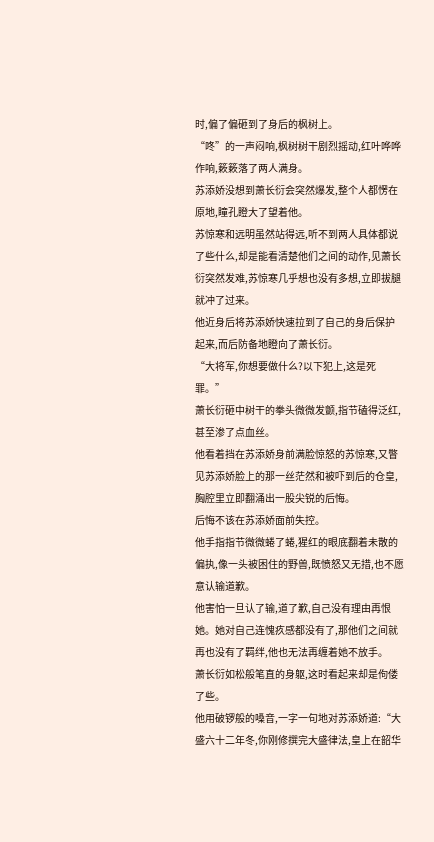时,偏了偏砸到了身后的枫树上。
“咚”的一声闷响,枫树树干剧烈摇动,红叶哗哗作响,簌簌落了两人满身。
苏添娇没想到萧长衍会突然爆发,整个人都愣在原地,瞳孔瞪大了望着他。
苏惊寒和远明虽然站得远,听不到两人具体都说了些什么,却是能看清楚他们之间的动作,见萧长衍突然发难,苏惊寒几乎想也没有多想,立即拔腿就冲了过来。
他近身后将苏添娇快速拉到了自己的身后保护起来,而后防备地瞪向了萧长衍。
“大将军,你想要做什么?以下犯上,这是死罪。”
萧长衍砸中树干的拳头微微发颤,指节磕得泛红,甚至渗了点血丝。
他看着挡在苏添娇身前满脸惊怒的苏惊寒,又瞥见苏添娇脸上的那一丝茫然和被吓到后的仓皇,胸腔里立即翻涌出一股尖锐的后悔。
后悔不该在苏添娇面前失控。
他手指指节微微蜷了蜷,猩红的眼底翻着未散的偏执,像一头被困住的野兽,既愤怒又无措,也不愿意认输道歉。
他害怕一旦认了输,道了歉,自己没有理由再恨她。她对自己连愧疚感都没有了,那他们之间就再也没有了羁绊,他也无法再缠着她不放手。
萧长衍如松般笔直的身躯,这时看起来却是佝偻了些。
他用破锣般的嗓音,一字一句地对苏添娇道:“大盛六十二年冬,你刚修撰完大盛律法,皇上在韶华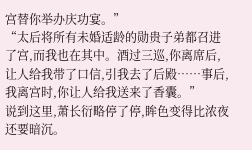宫替你举办庆功宴。”
“太后将所有未婚适龄的勋贵子弟都召进了宫,而我也在其中。酒过三巡,你离席后,让人给我带了口信,引我去了后殿……事后,我离宫时,你让人给我送来了香囊。”
说到这里,萧长衍略停了停,眸色变得比浓夜还要暗沉。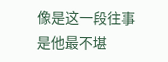像是这一段往事是他最不堪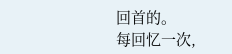回首的。
每回忆一次,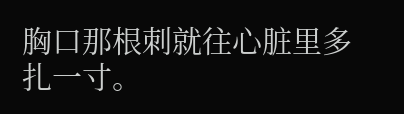胸口那根刺就往心脏里多扎一寸。